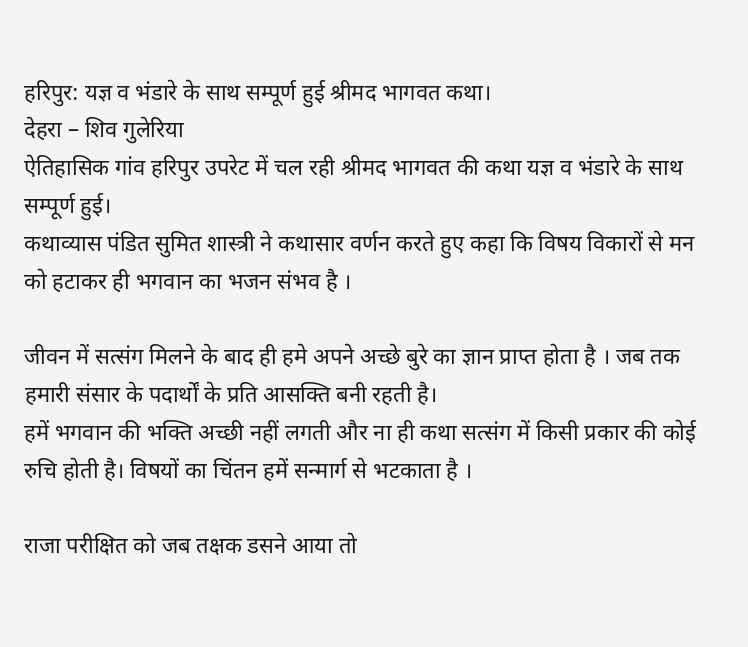हरिपुर: यज्ञ व भंडारे के साथ सम्पूर्ण हुई श्रीमद भागवत कथा।
देहरा – शिव गुलेरिया
ऐतिहासिक गांव हरिपुर उपरेट में चल रही श्रीमद भागवत की कथा यज्ञ व भंडारे के साथ सम्पूर्ण हुई।
कथाव्यास पंडित सुमित शास्त्री ने कथासार वर्णन करते हुए कहा कि विषय विकारों से मन को हटाकर ही भगवान का भजन संभव है ।

जीवन में सत्संग मिलने के बाद ही हमे अपने अच्छे बुरे का ज्ञान प्राप्त होता है । जब तक हमारी संसार के पदार्थों के प्रति आसक्ति बनी रहती है।
हमें भगवान की भक्ति अच्छी नहीं लगती और ना ही कथा सत्संग में किसी प्रकार की कोई रुचि होती है। विषयों का चिंतन हमें सन्मार्ग से भटकाता है ।

राजा परीक्षित को जब तक्षक डसने आया तो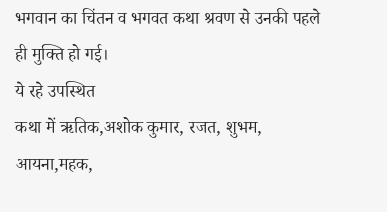भगवान का चिंतन व भगवत कथा श्रवण से उनकी पहले ही मुक्ति हो गई।
ये रहे उपस्थित
कथा में ऋतिक,अशोक कुमार, रजत, शुभम, आयना,महक,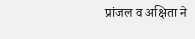प्रांजल व अक्षिता ने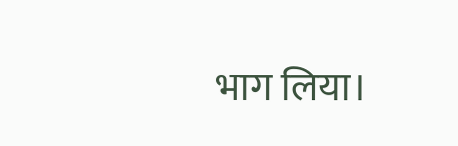भाग लिया।